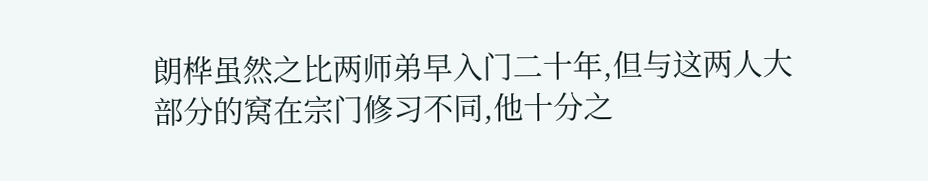朗桦虽然之比两师弟早入门二十年,但与这两人大部分的窝在宗门修习不同,他十分之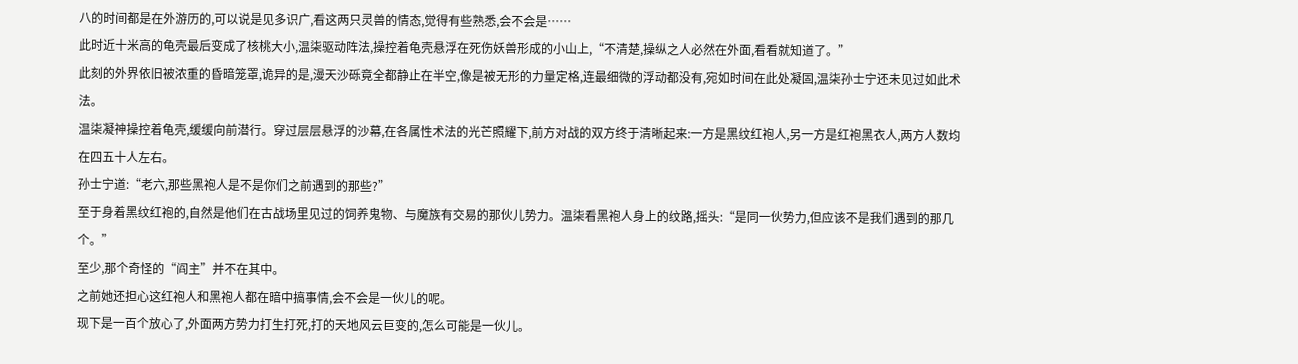八的时间都是在外游历的,可以说是见多识广,看这两只灵兽的情态,觉得有些熟悉,会不会是……
此时近十米高的龟壳最后变成了核桃大小,温柒驱动阵法,操控着龟壳悬浮在死伤妖兽形成的小山上,“不清楚,操纵之人必然在外面,看看就知道了。”
此刻的外界依旧被浓重的昏暗笼罩,诡异的是,漫天沙砾竟全都静止在半空,像是被无形的力量定格,连最细微的浮动都没有,宛如时间在此处凝固,温柒孙士宁还未见过如此术法。
温柒凝神操控着龟壳,缓缓向前潜行。穿过层层悬浮的沙幕,在各属性术法的光芒照耀下,前方对战的双方终于清晰起来:一方是黑纹红袍人,另一方是红袍黑衣人,两方人数均在四五十人左右。
孙士宁道:“老六,那些黑袍人是不是你们之前遇到的那些?”
至于身着黑纹红袍的,自然是他们在古战场里见过的饲养鬼物、与魔族有交易的那伙儿势力。温柒看黑袍人身上的纹路,摇头:“是同一伙势力,但应该不是我们遇到的那几个。”
至少,那个奇怪的“阎主”并不在其中。
之前她还担心这红袍人和黑袍人都在暗中搞事情,会不会是一伙儿的呢。
现下是一百个放心了,外面两方势力打生打死,打的天地风云巨变的,怎么可能是一伙儿。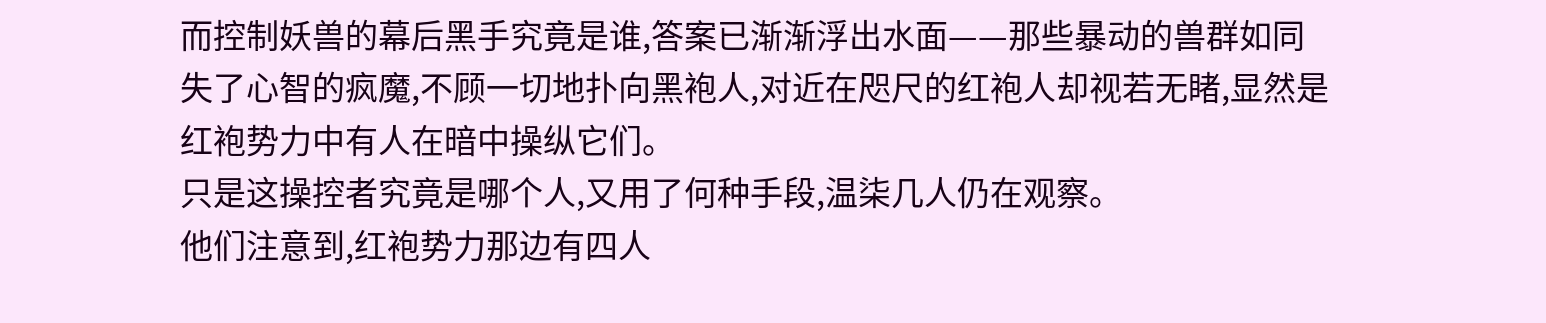而控制妖兽的幕后黑手究竟是谁,答案已渐渐浮出水面——那些暴动的兽群如同失了心智的疯魔,不顾一切地扑向黑袍人,对近在咫尺的红袍人却视若无睹,显然是红袍势力中有人在暗中操纵它们。
只是这操控者究竟是哪个人,又用了何种手段,温柒几人仍在观察。
他们注意到,红袍势力那边有四人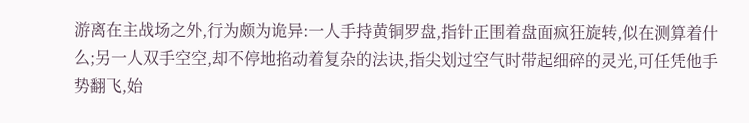游离在主战场之外,行为颇为诡异:一人手持黄铜罗盘,指针正围着盘面疯狂旋转,似在测算着什么;另一人双手空空,却不停地掐动着复杂的法诀,指尖划过空气时带起细碎的灵光,可任凭他手势翻飞,始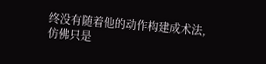终没有随着他的动作构建成术法,仿佛只是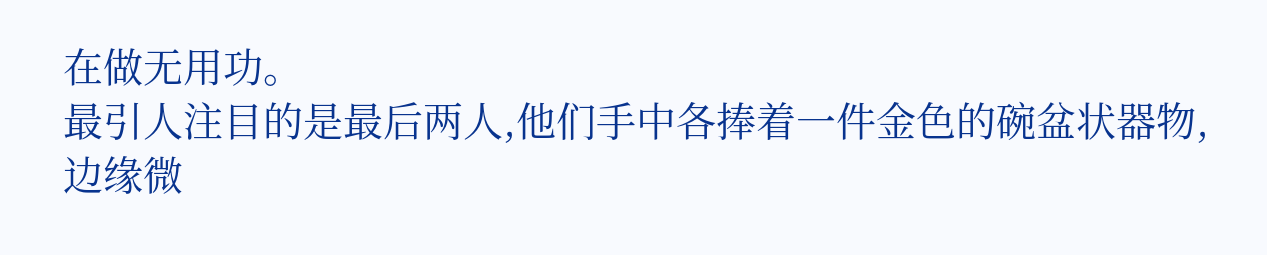在做无用功。
最引人注目的是最后两人,他们手中各捧着一件金色的碗盆状器物,边缘微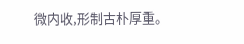微内收,形制古朴厚重。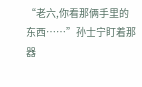“老六,你看那俩手里的东西……”孙士宁盯着那器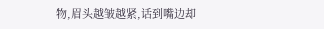物,眉头越皱越紧,话到嘴边却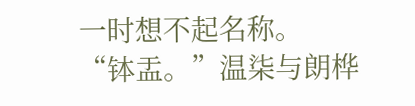一时想不起名称。
“钵盂。”温柒与朗桦